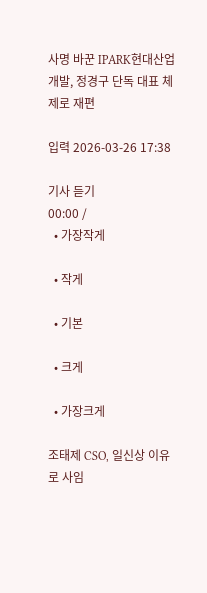사명 바꾼 IPARK현대산업개발, 정경구 단독 대표 체제로 재편

입력 2026-03-26 17:38

기사 듣기
00:00 /
  • 가장작게

  • 작게

  • 기본

  • 크게

  • 가장크게

조태제 CSO, 일신상 이유로 사임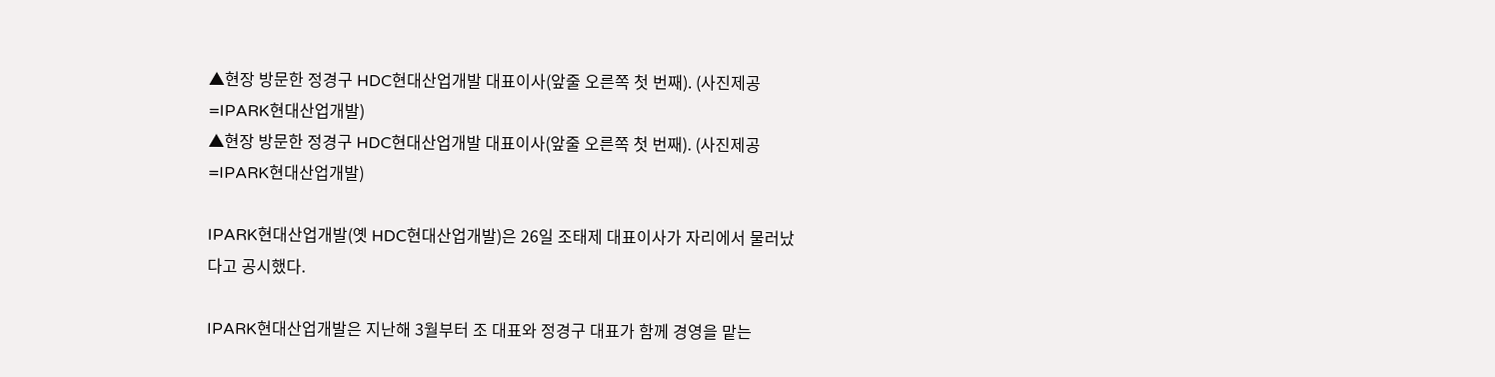▲현장 방문한 정경구 HDC현대산업개발 대표이사(앞줄 오른쪽 첫 번째). (사진제공=IPARK현대산업개발)
▲현장 방문한 정경구 HDC현대산업개발 대표이사(앞줄 오른쪽 첫 번째). (사진제공=IPARK현대산업개발)

IPARK현대산업개발(옛 HDC현대산업개발)은 26일 조태제 대표이사가 자리에서 물러났다고 공시했다.

IPARK현대산업개발은 지난해 3월부터 조 대표와 정경구 대표가 함께 경영을 맡는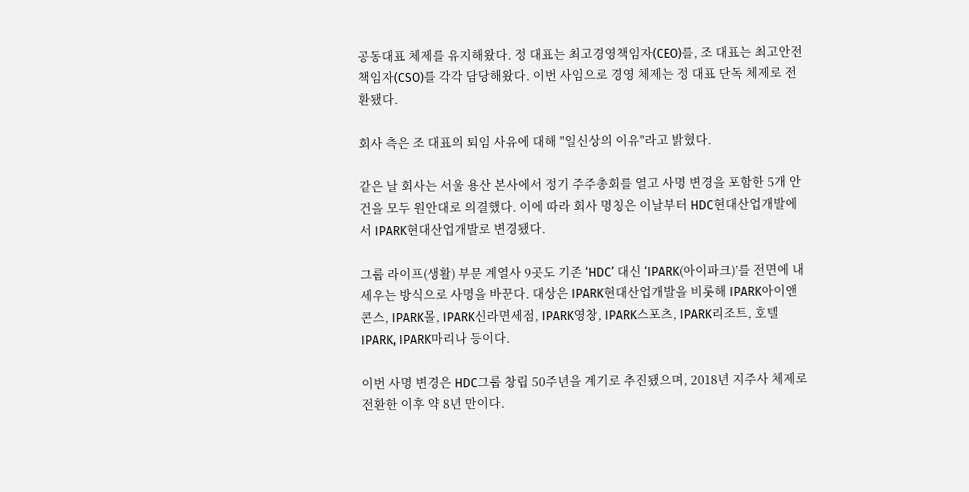공동대표 체제를 유지해왔다. 정 대표는 최고경영책임자(CEO)를, 조 대표는 최고안전책임자(CSO)를 각각 담당해왔다. 이번 사임으로 경영 체제는 정 대표 단독 체제로 전환됐다.

회사 측은 조 대표의 퇴임 사유에 대해 "일신상의 이유"라고 밝혔다.

같은 날 회사는 서울 용산 본사에서 정기 주주총회를 열고 사명 변경을 포함한 5개 안건을 모두 원안대로 의결했다. 이에 따라 회사 명칭은 이날부터 HDC현대산업개발에서 IPARK현대산업개발로 변경됐다.

그룹 라이프(생활) 부문 계열사 9곳도 기존 ‘HDC’ 대신 ‘IPARK(아이파크)’를 전면에 내세우는 방식으로 사명을 바꾼다. 대상은 IPARK현대산업개발을 비롯해 IPARK아이앤콘스, IPARK몰, IPARK신라면세점, IPARK영창, IPARK스포츠, IPARK리조트, 호텔IPARK, IPARK마리나 등이다.

이번 사명 변경은 HDC그룹 창립 50주년을 계기로 추진됐으며, 2018년 지주사 체제로 전환한 이후 약 8년 만이다.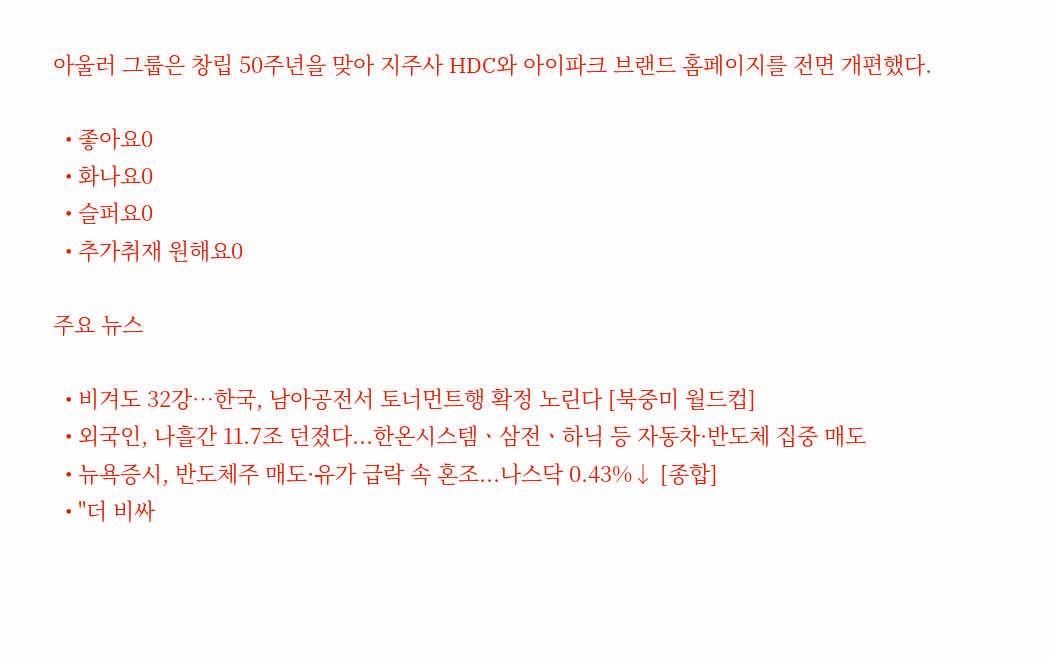아울러 그룹은 창립 50주년을 맞아 지주사 HDC와 아이파크 브랜드 홈페이지를 전면 개편했다.

  • 좋아요0
  • 화나요0
  • 슬퍼요0
  • 추가취재 원해요0

주요 뉴스

  • 비겨도 32강…한국, 남아공전서 토너먼트행 확정 노린다 [북중미 월드컵]
  • 외국인, 나흘간 11.7조 던졌다...한온시스템ㆍ삼전ㆍ하닉 등 자동차·반도체 집중 매도
  • 뉴욕증시, 반도체주 매도·유가 급락 속 혼조...나스닥 0.43%↓ [종합]
  • "더 비싸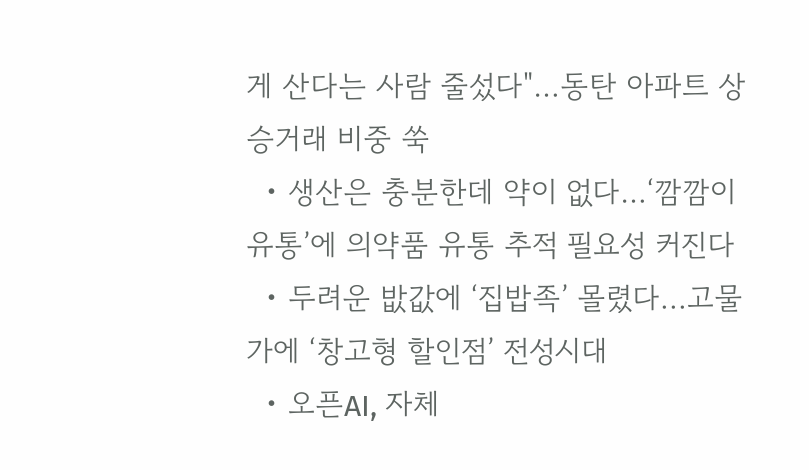게 산다는 사람 줄섰다"…동탄 아파트 상승거래 비중 쑥
  • 생산은 충분한데 약이 없다…‘깜깜이 유통’에 의약품 유통 추적 필요성 커진다
  • 두려운 밦값에 ‘집밥족’ 몰렸다...고물가에 ‘창고형 할인점’ 전성시대
  • 오픈AI, 자체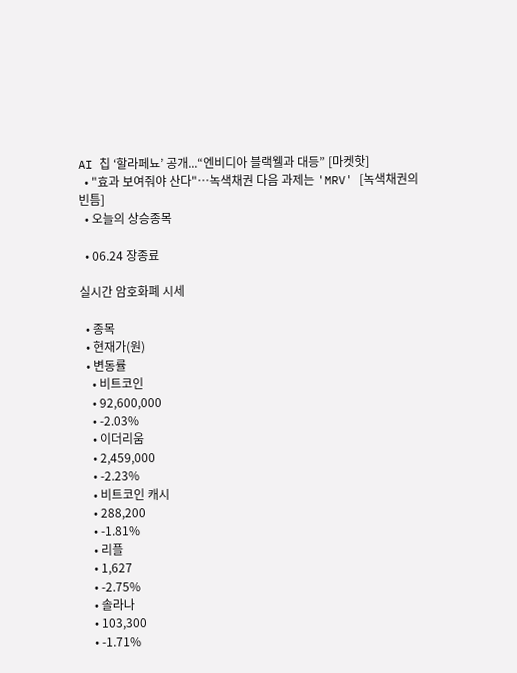AI 칩 ‘할라페뇨’ 공개...“엔비디아 블랙웰과 대등” [마켓핫]
  • "효과 보여줘야 산다"…녹색채권 다음 과제는 'MRV' [녹색채권의 빈틈]
  • 오늘의 상승종목

  • 06.24 장종료

실시간 암호화폐 시세

  • 종목
  • 현재가(원)
  • 변동률
    • 비트코인
    • 92,600,000
    • -2.03%
    • 이더리움
    • 2,459,000
    • -2.23%
    • 비트코인 캐시
    • 288,200
    • -1.81%
    • 리플
    • 1,627
    • -2.75%
    • 솔라나
    • 103,300
    • -1.71%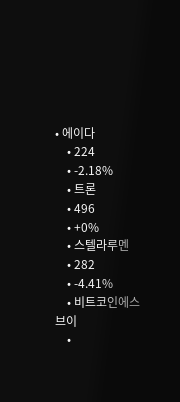• 에이다
    • 224
    • -2.18%
    • 트론
    • 496
    • +0%
    • 스텔라루멘
    • 282
    • -4.41%
    • 비트코인에스브이
    •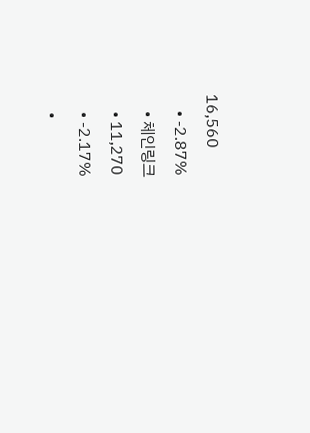16,560
    • -2.87%
    • 체인링크
    • 11,270
    • -2.17%
    •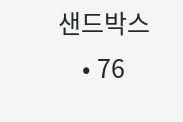샌드박스
    • 76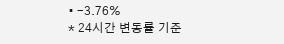• -3.76%
* 24시간 변동률 기준